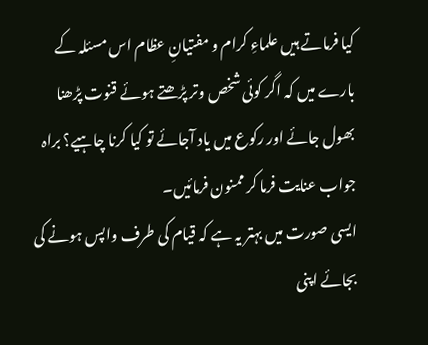کیا فرماتے ہیں علماءِ کرام و مفتیانِ عظام اس مسئلہ کے بارے میں کہ اگر کوئی شخص وتر پڑھتے ہوئے قنوت پڑھنا بھول جائے اور رکوع میں یاد آجائے تو کیا کرنا چاہیے؟ براہ جواب عنایت فرما کر ممنون فرمائیں۔
ایسی صورت میں بہتر یہ ہے کہ قیام کی طرف واپس ہونے کی بجائے اپنی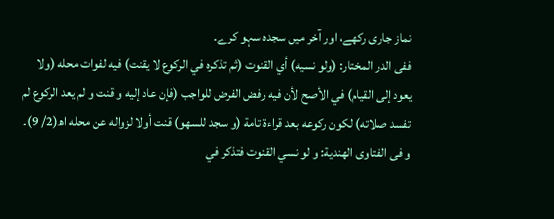نماز جاری رکھے، اور آخر میں سجدہ سہو کرے۔
ففی الدر المختار: (ولو نسيه) أي القنوت (ثم تذكره في الركوع لا يقنت) فيه لفوات محله (ولا يعود إلى القيام) في الأصح لأن فيه رفض الفرض للواجب (فإن عاد إليه و قنت و لم يعد الركوع لم تفسد صلاته) لكون ركوعه بعد قراءة تامة (و سجد للسهو) قنت أولا لزواله عن محله اھ(2/ 9)۔
و فی الفتاوى الهندية: و لو نسي القنوت فتذكر في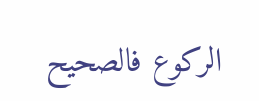الركوع فالصحيح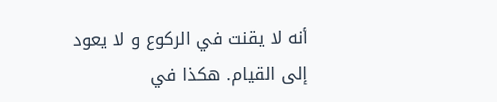أنه لا يقنت في الركوع و لا يعود إلى القيام. هكذا في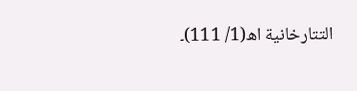التتارخانية اھ(1/ 111)۔